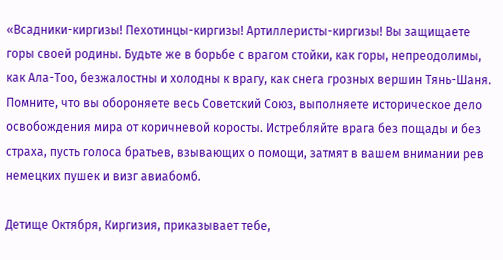«Всадники-киргизы! Пехотинцы-киргизы! Артиллеристы-киргизы! Вы защищаете горы своей родины. Будьте же в борьбе с врагом стойки, как горы, непреодолимы, как Ала-Тоо, безжалостны и холодны к врагу, как снега грозных вершин Тянь-Шаня. Помните, что вы обороняете весь Советский Союз, выполняете историческое дело освобождения мира от коричневой коросты. Истребляйте врага без пощады и без страха, пусть голоса братьев, взывающих о помощи, затмят в вашем внимании рев немецких пушек и визг авиабомб.

Детище Октября, Киргизия, приказывает тебе,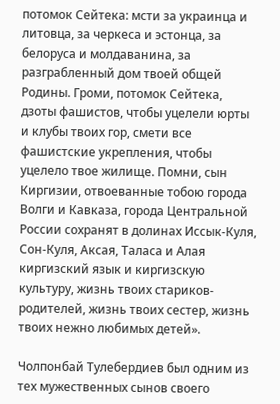потомок Сейтека: мсти за украинца и литовца, за черкеса и эстонца, за белоруса и молдаванина, за разграбленный дом твоей общей Родины. Громи, потомок Сейтека, дзоты фашистов, чтобы уцелели юрты и клубы твоих гор, смети все фашистские укрепления, чтобы уцелело твое жилище. Помни, сын Киргизии, отвоеванные тобою города Волги и Кавказа, города Центральной России сохранят в долинах Иссык-Куля, Сон-Куля, Аксая, Таласа и Алая киргизский язык и киргизскую культуру, жизнь твоих стариков-родителей, жизнь твоих сестер, жизнь твоих нежно любимых детей».

Чолпонбай Тулебердиев был одним из тех мужественных сынов своего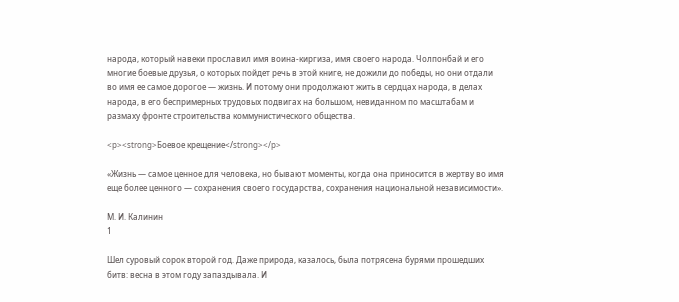народа, который навеки прославил имя воина-киргиза, имя своего народа. Чолпонбай и его многие боевые друзья, о которых пойдет речь в этой книге, не дожили до победы, но они отдали во имя ее самое дорогое — жизнь. И потому они продолжают жить в сердцах народа, в делах народа, в его беспримерных трудовых подвигах на большом, невиданном по масштабам и размаху фронте строительства коммунистического общества.

<p><strong>Боевое крещение</strong></p>

«Жизнь — самое ценное для человека, но бывают моменты, когда она приносится в жертву во имя еще более ценного — сохранения своего государства, сохранения национальной независимости».

М. И. Калинин
1

Шел суровый сорок второй год. Даже природа, казалось, была потрясена бурями прошедших битв: весна в этом году запаздывала. И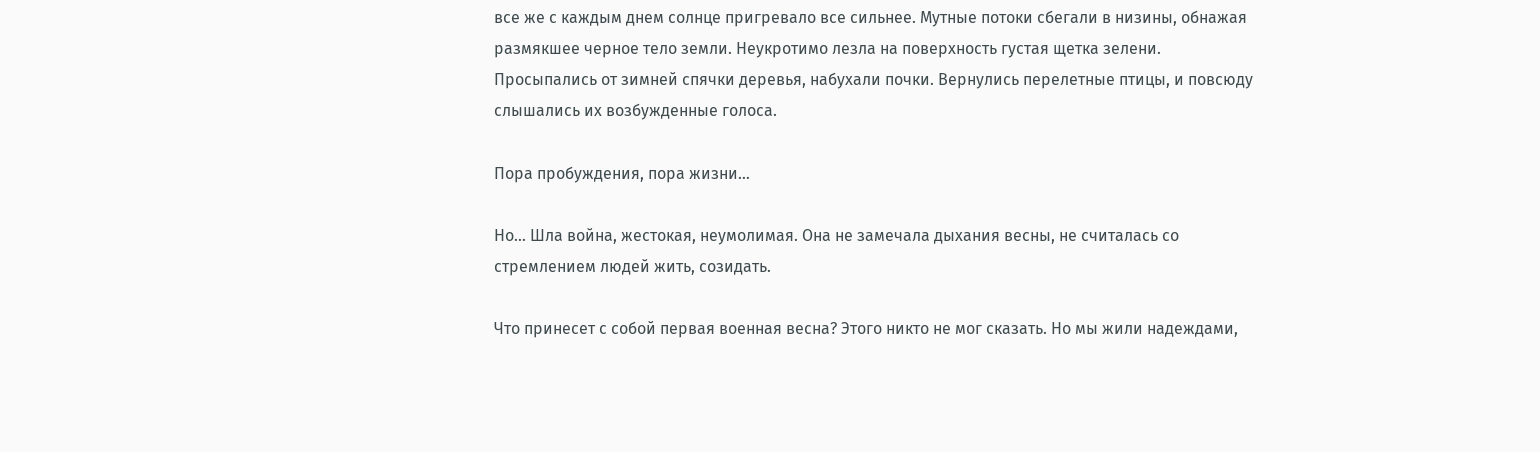все же с каждым днем солнце пригревало все сильнее. Мутные потоки сбегали в низины, обнажая размякшее черное тело земли. Неукротимо лезла на поверхность густая щетка зелени. Просыпались от зимней спячки деревья, набухали почки. Вернулись перелетные птицы, и повсюду слышались их возбужденные голоса.

Пора пробуждения, пора жизни…

Но… Шла война, жестокая, неумолимая. Она не замечала дыхания весны, не считалась со стремлением людей жить, созидать.

Что принесет с собой первая военная весна? Этого никто не мог сказать. Но мы жили надеждами,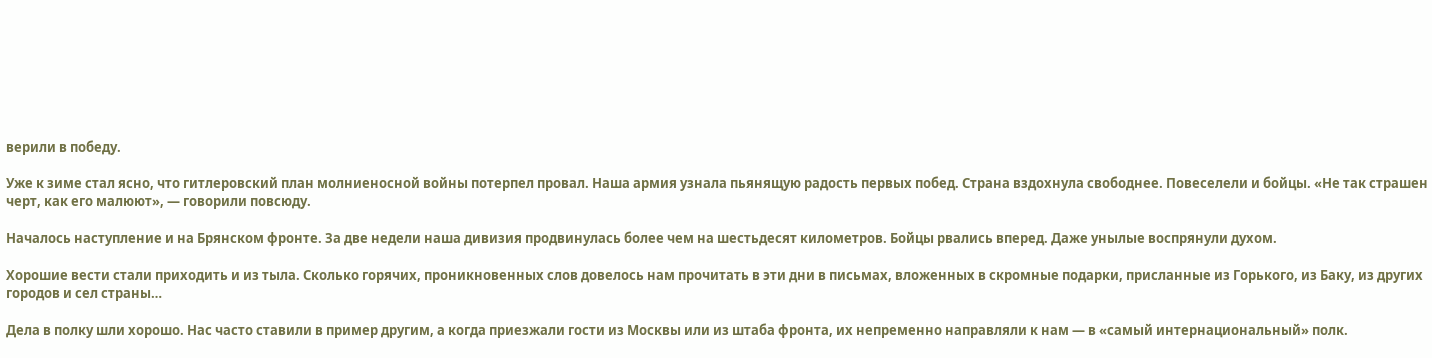верили в победу.

Уже к зиме стал ясно, что гитлеровский план молниеносной войны потерпел провал. Наша армия узнала пьянящую радость первых побед. Страна вздохнула свободнее. Повеселели и бойцы. «Не так страшен черт, как его малюют», — говорили повсюду.

Началось наступление и на Брянском фронте. За две недели наша дивизия продвинулась более чем на шестьдесят километров. Бойцы рвались вперед. Даже унылые воспрянули духом.

Хорошие вести стали приходить и из тыла. Сколько горячих, проникновенных слов довелось нам прочитать в эти дни в письмах, вложенных в скромные подарки, присланные из Горького, из Баку, из других городов и сел страны…

Дела в полку шли хорошо. Нас часто ставили в пример другим, а когда приезжали гости из Москвы или из штаба фронта, их непременно направляли к нам — в «самый интернациональный» полк.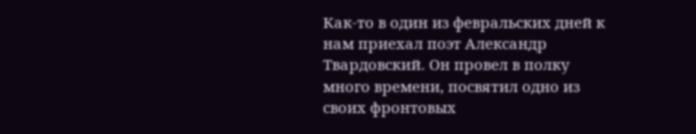Как-то в один из февральских дней к нам приехал поэт Александр Твардовский. Он провел в полку много времени, посвятил одно из своих фронтовых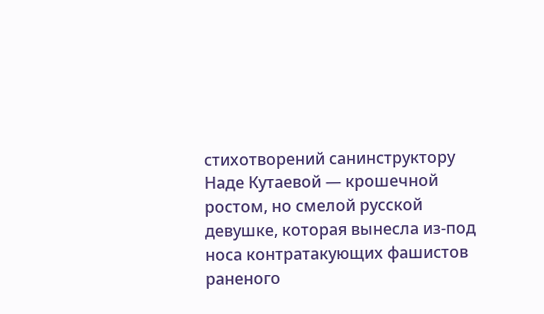стихотворений санинструктору Наде Кутаевой — крошечной ростом, но смелой русской девушке, которая вынесла из-под носа контратакующих фашистов раненого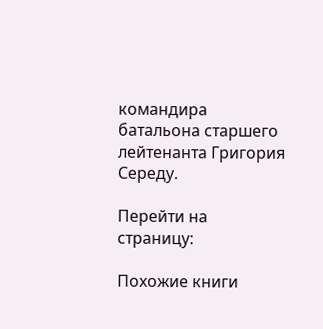командира батальона старшего лейтенанта Григория Середу.

Перейти на страницу:

Похожие книги